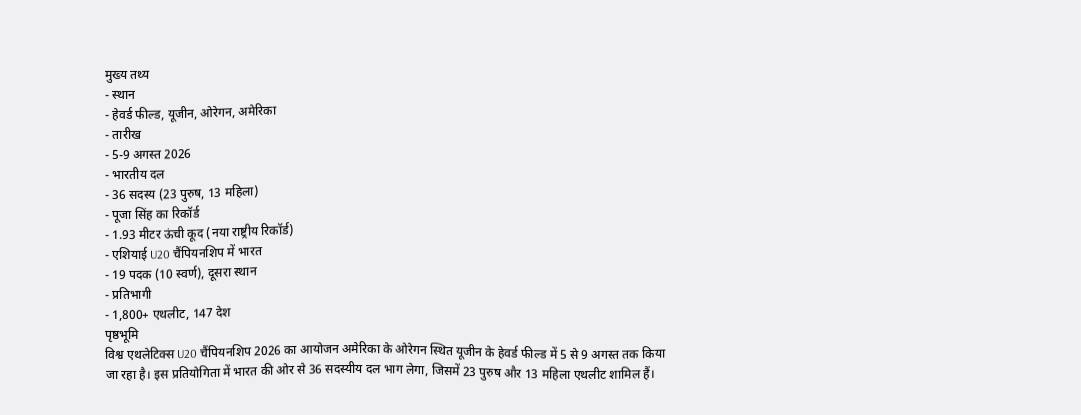मुख्य तथ्य
- स्थान
- हेवर्ड फील्ड, यूजीन, ओरेगन, अमेरिका
- तारीख
- 5-9 अगस्त 2026
- भारतीय दल
- 36 सदस्य (23 पुरुष, 13 महिला)
- पूजा सिंह का रिकॉर्ड
- 1.93 मीटर ऊंची कूद (नया राष्ट्रीय रिकॉर्ड)
- एशियाई U20 चैंपियनशिप में भारत
- 19 पदक (10 स्वर्ण), दूसरा स्थान
- प्रतिभागी
- 1,800+ एथलीट, 147 देश
पृष्ठभूमि
विश्व एथलेटिक्स U20 चैंपियनशिप 2026 का आयोजन अमेरिका के ओरेगन स्थित यूजीन के हेवर्ड फील्ड में 5 से 9 अगस्त तक किया जा रहा है। इस प्रतियोगिता में भारत की ओर से 36 सदस्यीय दल भाग लेगा, जिसमें 23 पुरुष और 13 महिला एथलीट शामिल हैं।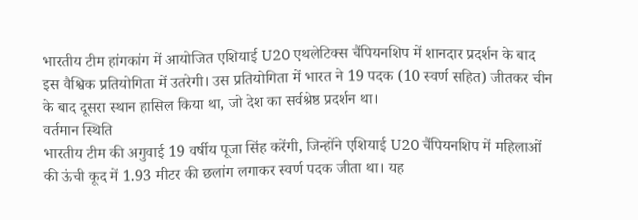भारतीय टीम हांगकांग में आयोजित एशियाई U20 एथलेटिक्स चैंपियनशिप में शानदार प्रदर्शन के बाद इस वैश्विक प्रतियोगिता में उतरेगी। उस प्रतियोगिता में भारत ने 19 पदक (10 स्वर्ण सहित) जीतकर चीन के बाद दूसरा स्थान हासिल किया था, जो देश का सर्वश्रेष्ठ प्रदर्शन था।
वर्तमान स्थिति
भारतीय टीम की अगुवाई 19 वर्षीय पूजा सिंह करेंगी, जिन्होंने एशियाई U20 चैंपियनशिप में महिलाओं की ऊंची कूद में 1.93 मीटर की छलांग लगाकर स्वर्ण पदक जीता था। यह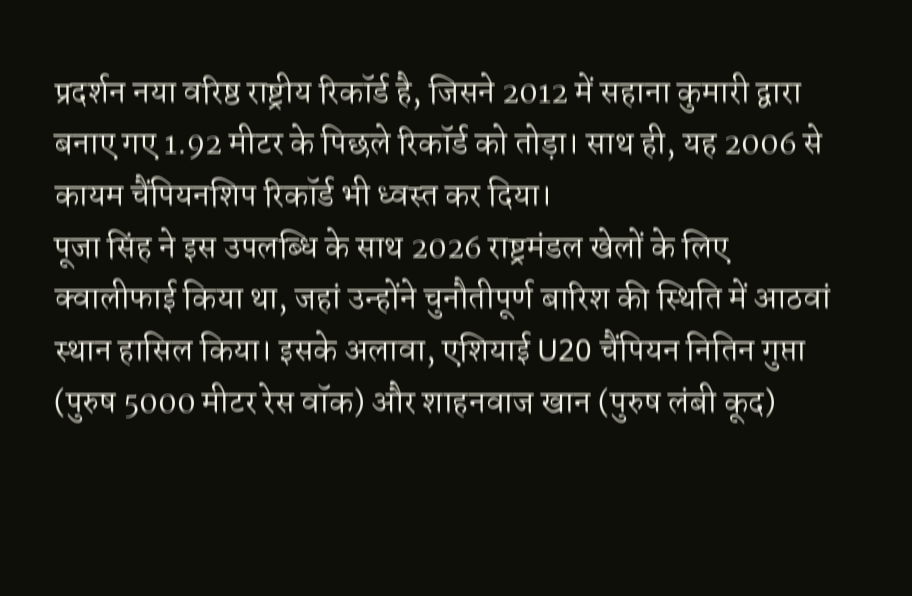प्रदर्शन नया वरिष्ठ राष्ट्रीय रिकॉर्ड है, जिसने 2012 में सहाना कुमारी द्वारा बनाए गए 1.92 मीटर के पिछले रिकॉर्ड को तोड़ा। साथ ही, यह 2006 से कायम चैंपियनशिप रिकॉर्ड भी ध्वस्त कर दिया।
पूजा सिंह ने इस उपलब्धि के साथ 2026 राष्ट्रमंडल खेलों के लिए क्वालीफाई किया था, जहां उन्होंने चुनौतीपूर्ण बारिश की स्थिति में आठवां स्थान हासिल किया। इसके अलावा, एशियाई U20 चैंपियन नितिन गुप्ता (पुरुष 5000 मीटर रेस वॉक) और शाहनवाज खान (पुरुष लंबी कूद)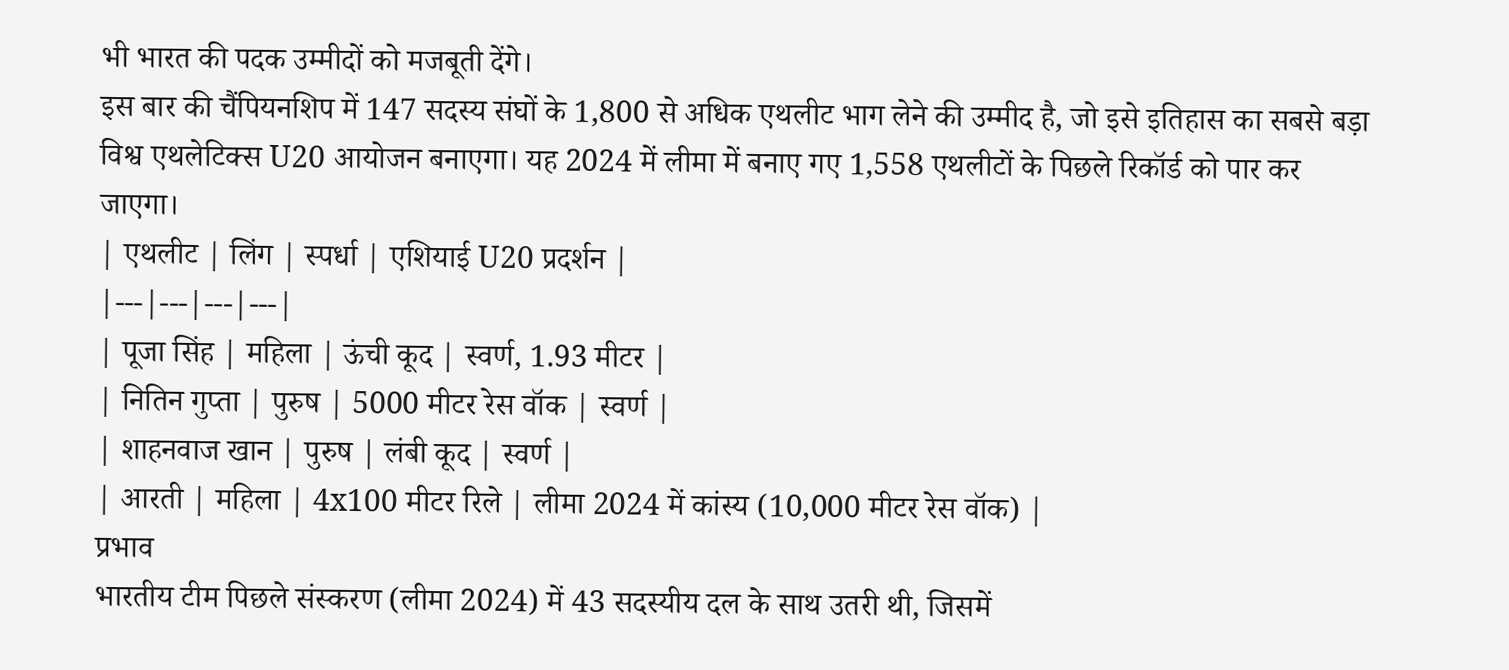भी भारत की पदक उम्मीदों को मजबूती देंगे।
इस बार की चैंपियनशिप में 147 सदस्य संघों के 1,800 से अधिक एथलीट भाग लेने की उम्मीद है, जो इसे इतिहास का सबसे बड़ा विश्व एथलेटिक्स U20 आयोजन बनाएगा। यह 2024 में लीमा में बनाए गए 1,558 एथलीटों के पिछले रिकॉर्ड को पार कर जाएगा।
| एथलीट | लिंग | स्पर्धा | एशियाई U20 प्रदर्शन |
|---|---|---|---|
| पूजा सिंह | महिला | ऊंची कूद | स्वर्ण, 1.93 मीटर |
| नितिन गुप्ता | पुरुष | 5000 मीटर रेस वॉक | स्वर्ण |
| शाहनवाज खान | पुरुष | लंबी कूद | स्वर्ण |
| आरती | महिला | 4x100 मीटर रिले | लीमा 2024 में कांस्य (10,000 मीटर रेस वॉक) |
प्रभाव
भारतीय टीम पिछले संस्करण (लीमा 2024) में 43 सदस्यीय दल के साथ उतरी थी, जिसमें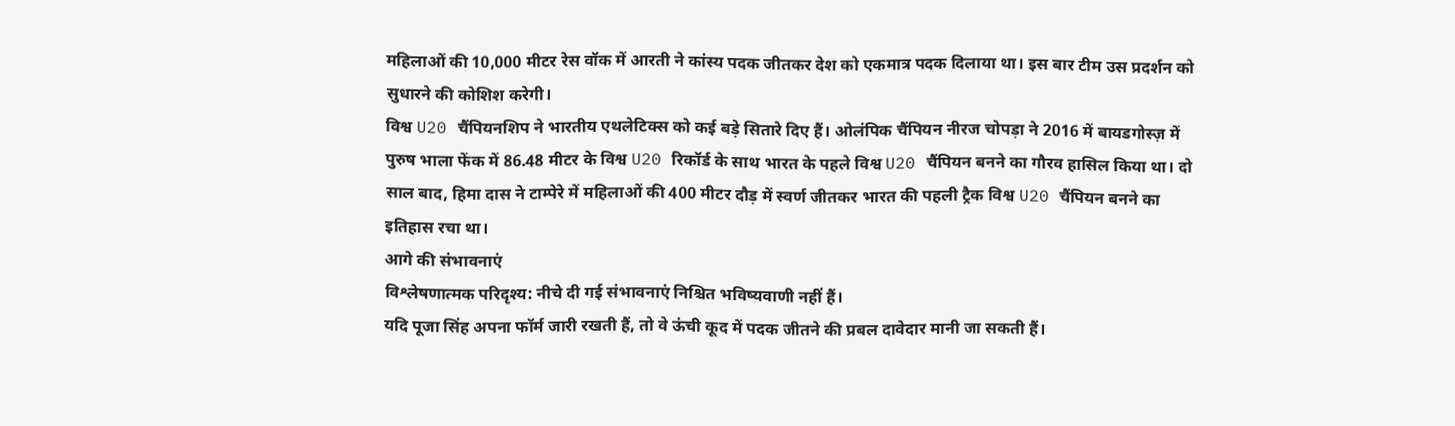महिलाओं की 10,000 मीटर रेस वॉक में आरती ने कांस्य पदक जीतकर देश को एकमात्र पदक दिलाया था। इस बार टीम उस प्रदर्शन को सुधारने की कोशिश करेगी।
विश्व U20 चैंपियनशिप ने भारतीय एथलेटिक्स को कई बड़े सितारे दिए हैं। ओलंपिक चैंपियन नीरज चोपड़ा ने 2016 में बायडगोस्ज़ में पुरुष भाला फेंक में 86.48 मीटर के विश्व U20 रिकॉर्ड के साथ भारत के पहले विश्व U20 चैंपियन बनने का गौरव हासिल किया था। दो साल बाद, हिमा दास ने टाम्पेरे में महिलाओं की 400 मीटर दौड़ में स्वर्ण जीतकर भारत की पहली ट्रैक विश्व U20 चैंपियन बनने का इतिहास रचा था।
आगे की संभावनाएं
विश्लेषणात्मक परिदृश्य: नीचे दी गई संभावनाएं निश्चित भविष्यवाणी नहीं हैं।
यदि पूजा सिंह अपना फॉर्म जारी रखती हैं, तो वे ऊंची कूद में पदक जीतने की प्रबल दावेदार मानी जा सकती हैं।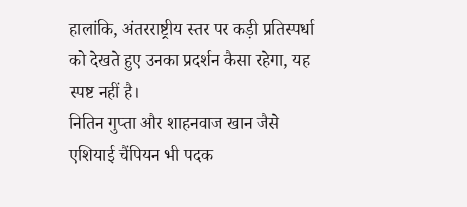हालांकि, अंतरराष्ट्रीय स्तर पर कड़ी प्रतिस्पर्धा को देखते हुए उनका प्रदर्शन कैसा रहेगा, यह स्पष्ट नहीं है।
नितिन गुप्ता और शाहनवाज खान जैसे एशियाई चैंपियन भी पदक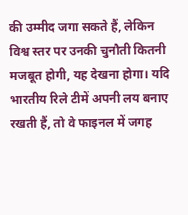की उम्मीद जगा सकते हैं, लेकिन विश्व स्तर पर उनकी चुनौती कितनी मजबूत होगी, यह देखना होगा। यदि भारतीय रिले टीमें अपनी लय बनाए रखती हैं, तो वे फाइनल में जगह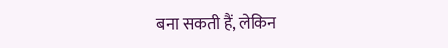बना सकती हैं, लेकिन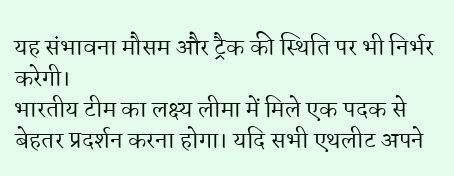यह संभावना मौसम और ट्रैक की स्थिति पर भी निर्भर करेगी।
भारतीय टीम का लक्ष्य लीमा में मिले एक पदक से बेहतर प्रदर्शन करना होगा। यदि सभी एथलीट अपने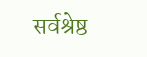सर्वश्रेष्ठ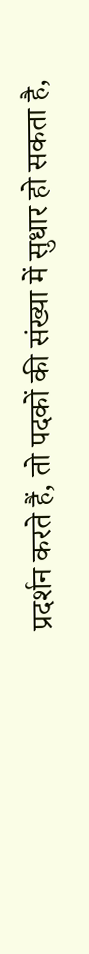प्रदर्शन करते हैं, तो पदकों की संख्या में सुधार हो सकता है,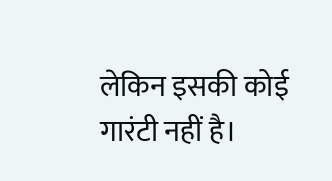लेकिन इसकी कोई गारंटी नहीं है।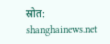स्रोत: shanghainews.net